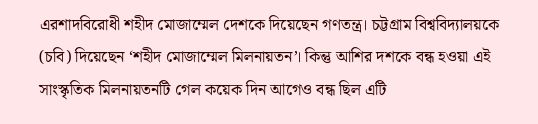এরশাদবিরোধী শহীদ মোজাম্মেল দেশকে দিয়েছেন গণতন্ত্র। চট্টগ্রাম বিশ্ববিদ্যালয়কে (চবি) দিয়েছেন ‘শহীদ মোজাম্মেল মিলনায়তন’। কিন্তু আশির দশকে বন্ধ হওয়া এই সাংস্কৃতিক মিলনায়তনটি গেল কয়েক দিন আগেও বন্ধ ছিল এটি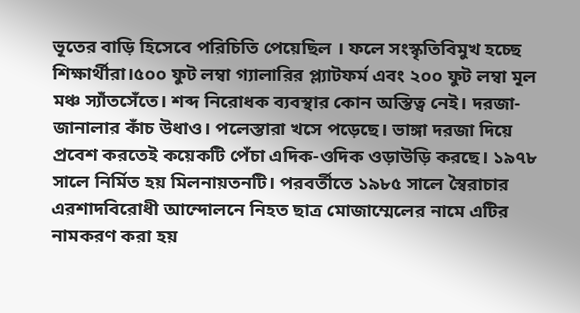ভূতের বাড়ি হিসেবে পরিচিতি পেয়েছিল । ফলে সংস্কৃতিবিমুখ হচ্ছে শিক্ষার্থীরা।৫০০ ফুট লম্বা গ্যালারির প্ল্যাটফর্ম এবং ২০০ ফুট লম্বা মূল মঞ্চ স্যাঁতসেঁতে। শব্দ নিরোধক ব্যবস্থার কোন অস্তিত্ব নেই। দরজা-জানালার কাঁচ উধাও। পলেস্তারা খসে পড়েছে। ভাঙ্গা দরজা দিয়ে প্রবেশ করতেই কয়েকটি পেঁচা এদিক-ওদিক ওড়াউড়ি করছে। ১৯৭৮ সালে নির্মিত হয় মিলনায়তনটি। পরবর্তীতে ১৯৮৫ সালে স্বৈরাচার এরশাদবিরোধী আন্দোলনে নিহত ছাত্র মোজাম্মেলের নামে এটির নামকরণ করা হয়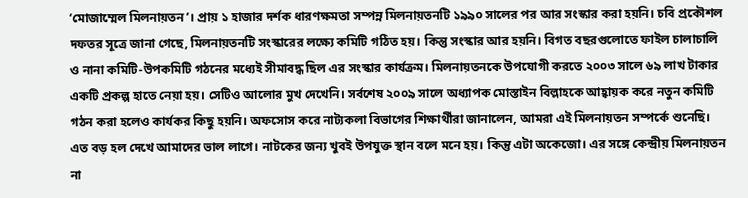‘মোজাম্মেল মিলনায়তন’। প্রায় ১ হাজার দর্শক ধারণক্ষমতা সম্পন্ন মিলনায়তনটি ১৯৯০ সালের পর আর সংস্কার করা হয়নি। চবি প্রকৌশল দফতর সূত্রে জানা গেছে, মিলনায়তনটি সংস্কারের লক্ষ্যে কমিটি গঠিত হয়। কিন্তু সংস্কার আর হয়নি। বিগত বছরগুলোতে ফাইল চালাচালি ও নানা কমিটি-উপকমিটি গঠনের মধ্যেই সীমাবদ্ধ ছিল এর সংস্কার কার্যক্রম। মিলনায়তনকে উপযোগী করতে ২০০৩ সালে ৬৯ লাখ টাকার একটি প্রকল্প হাতে নেয়া হয়। সেটিও আলোর মুখ দেখেনি। সর্বশেষ ২০০৯ সালে অধ্যাপক মোস্তাইন বিল্লাহকে আহ্বায়ক করে নতুন কমিটি গঠন করা হলেও কার্যকর কিছু হয়নি। অফসোস করে নাট্যকলা বিভাগের শিক্ষার্থীরা জানালেন, আমরা এই মিলনায়তন সম্পর্কে শুনেছি। এত বড় হল দেখে আমাদের ভাল লাগে। নাটকের জন্য খুবই উপযুক্ত স্থান বলে মনে হয়। কিন্তু এটা অকেজো। এর সঙ্গে কেন্দ্রীয় মিলনায়তন না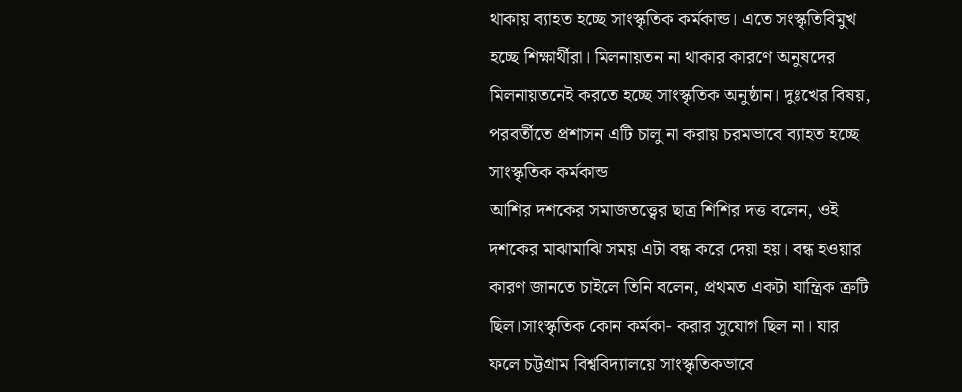থাকায় ব্যাহত হচ্ছে সাংস্কৃতিক কর্মকান্ড। এতে সংস্কৃতিবিমুখ হচ্ছে শিক্ষার্থীরা। মিলনায়তন না থাকার কারণে অনুষদের মিলনায়তনেই করতে হচ্ছে সাংস্কৃতিক অনুষ্ঠান। দুঃখের বিষয়, পরবর্তীতে প্রশাসন এটি চালু না করায় চরমভাবে ব্যাহত হচ্ছে সাংস্কৃতিক কর্মকান্ড
আশির দশকের সমাজতত্ত্বের ছাত্র শিশির দত্ত বলেন, ওই দশকের মাঝামাঝি সময় এটা বন্ধ করে দেয়া হয়। বন্ধ হওয়ার কারণ জানতে চাইলে তিনি বলেন, প্রথমত একটা যান্ত্রিক ত্রুটি ছিল।সাংস্কৃতিক কোন কর্মকা- করার সুযোগ ছিল না। যার ফলে চট্টগ্রাম বিশ্ববিদ্যালয়ে সাংস্কৃতিকভাবে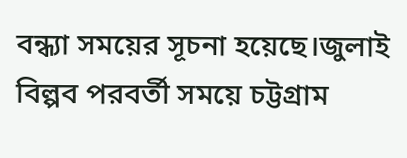বন্ধ্যা সময়ের সূচনা হয়েছে।জুলাই বিল্পব পরবর্তী সময়ে চট্টগ্রাম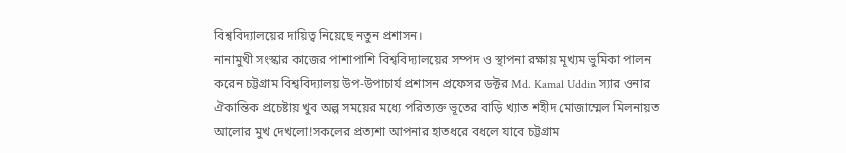বিশ্ববিদ্যালয়ের দায়িত্ব নিয়েছে নতুন প্রশাসন।
নানামুখী সংস্কার কাজের পাশাপাশি বিশ্ববিদ্যালয়ের সম্পদ ও স্থাপনা রক্ষায় মূখ্যম ভুমিকা পালন করেন চট্টগ্রাম বিশ্ববিদ্যালয় উপ-উপাচার্য প্রশাসন প্রফেসর ডক্টর Md. Kamal Uddin স্যার ওনার ঐকান্তিক প্রচেষ্টায় খুব অল্প সময়ের মধ্যে পরিত্যক্ত ভূতের বাড়ি খ্যাত শহীদ মোজাম্মেল মিলনায়ত আলোর মুখ দেখলো!সকলের প্রত্যশা আপনার হাতধরে বধলে যাবে চট্টগ্রাম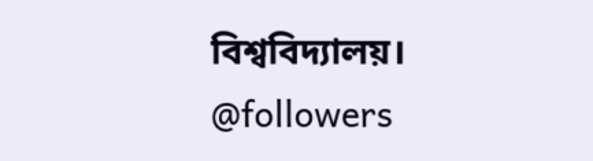বিশ্ববিদ্যালয়।
@followers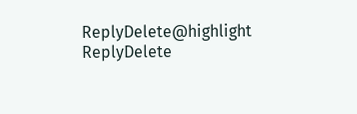ReplyDelete@highlight
ReplyDelete